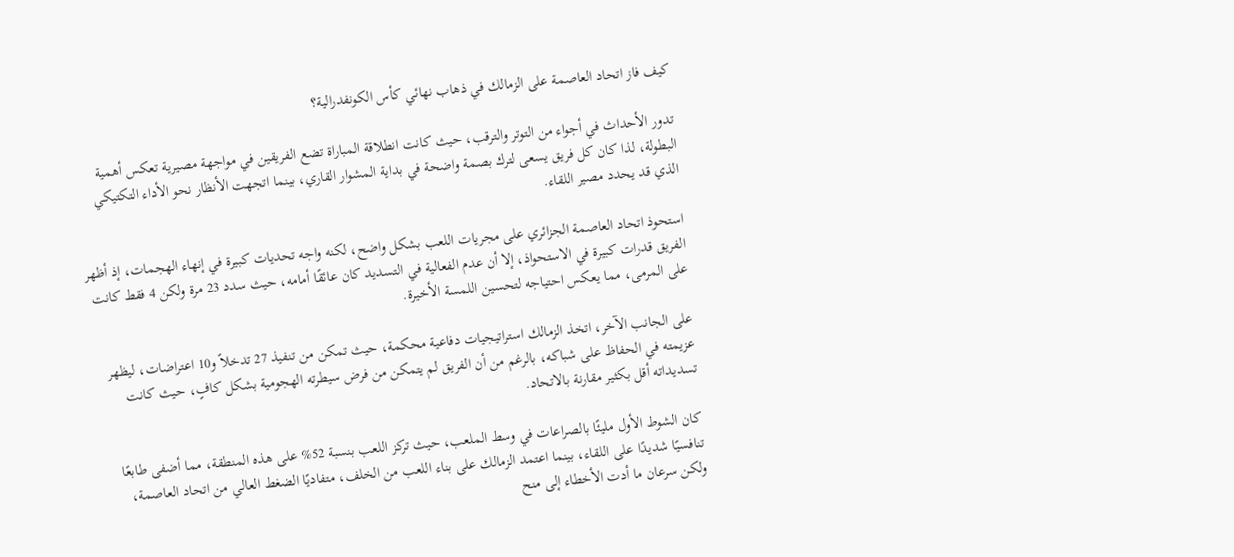كيف فاز اتحاد العاصمة على الزمالك في ذهاب نهائي كأس الكونفدرالية؟

تدور الأحداث في أجواء من التوتر والترقب، حيث كانت انطلاقة المباراة تضع الفريقين في مواجهة مصيرية تعكس أهمية البطولة، لذا كان كل فريق يسعى لترك بصمة واضحة في بداية المشوار القاري، بينما اتجهت الأنظار نحو الأداء التكتيكي الذي قد يحدد مصير اللقاء.

استحوذ اتحاد العاصمة الجزائري على مجريات اللعب بشكل واضح، لكنه واجه تحديات كبيرة في إنهاء الهجمات، إذ أظهر الفريق قدرات كبيرة في الاستحواذ، إلا أن عدم الفعالية في التسديد كان عائقًا أمامه، حيث سدد 23 مرة ولكن 4 فقط كانت على المرمى، مما يعكس احتياجه لتحسين اللمسة الأخيرة.

على الجانب الآخر، اتخذ الزمالك استراتيجيات دفاعية محكمة، حيث تمكن من تنفيذ 27 تدخلاً و10 اعتراضات، ليظهر عزيمته في الحفاظ على شباكه، بالرغم من أن الفريق لم يتمكن من فرض سيطرته الهجومية بشكل كافٍ، حيث كانت تسديداته أقل بكثير مقارنة بالاتحاد.

كان الشوط الأول مليئًا بالصراعات في وسط الملعب، حيث تركز اللعب بنسبة 52% على هذه المنطقة، مما أضفى طابعًا تنافسيًا شديدًا على اللقاء، بينما اعتمد الزمالك على بناء اللعب من الخلف، متفاديًا الضغط العالي من اتحاد العاصمة، ولكن سرعان ما أدت الأخطاء إلى منح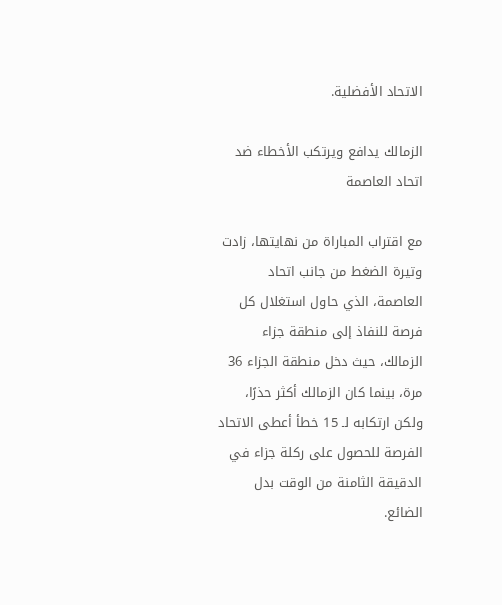الاتحاد الأفضلية.

الزمالك يدافع ويرتكب الأخطاء ضد اتحاد العاصمة

مع اقتراب المباراة من نهايتها، زادت وتيرة الضغط من جانب اتحاد العاصمة، الذي حاول استغلال كل فرصة للنفاذ إلى منطقة جزاء الزمالك، حيث دخل منطقة الجزاء 36 مرة، بينما كان الزمالك أكثر حذرًا، ولكن ارتكابه لـ 15 خطأ أعطى الاتحاد الفرصة للحصول على ركلة جزاء في الدقيقة الثامنة من الوقت بدل الضائع.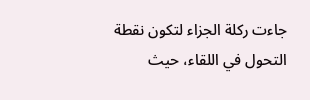جاءت ركلة الجزاء لتكون نقطة التحول في اللقاء، حيث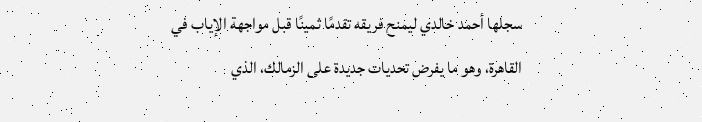سجلها أحمد خالدي ليمنح فريقه تقدمًا ثمينًا قبل مواجهة الإياب في القاهرة، وهو ما يفرض تحديات جديدة على الزمالك، الذي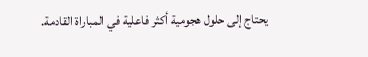يحتاج إلى حلول هجومية أكثر فاعلية في المباراة القادمة.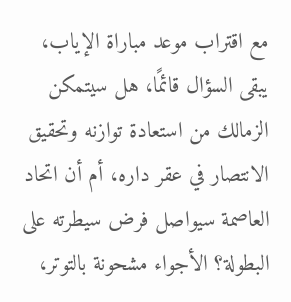مع اقتراب موعد مباراة الإياب، يبقى السؤال قائمًا، هل سيتمكن الزمالك من استعادة توازنه وتحقيق الانتصار في عقر داره، أم أن اتحاد العاصمة سيواصل فرض سيطرته على البطولة؟ الأجواء مشحونة بالتوتر،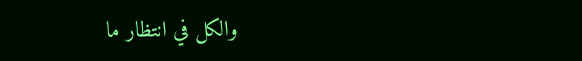والكل في انتظار ما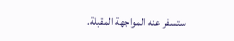ستسفر عنه المواجهة المقبلة.